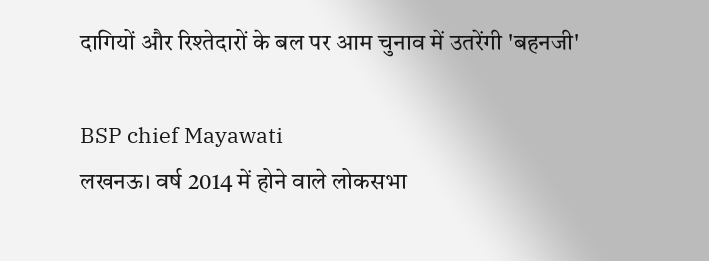दागियों और रिश्तेदारों के बल पर आम चुनाव में उतरेंगी 'बहनजी'

BSP chief Mayawati
लखनऊ। वर्ष 2014 में होने वाले लोकसभा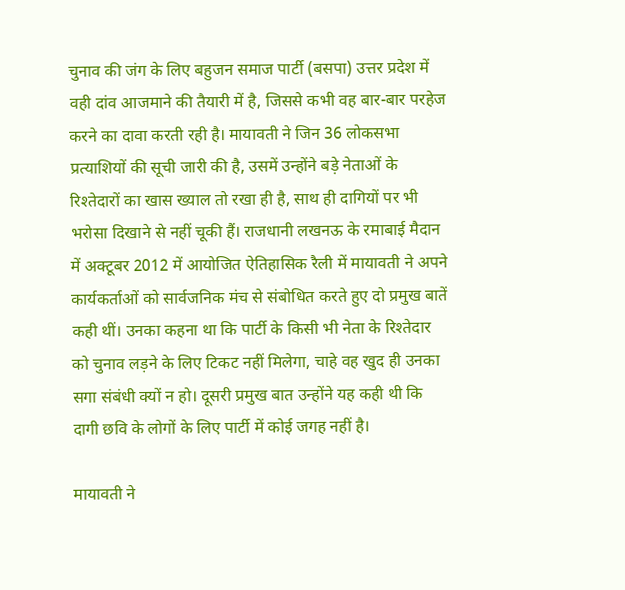चुनाव की जंग के लिए बहुजन समाज पार्टी (बसपा) उत्तर प्रदेश में वही दांव आजमाने की तैयारी में है, जिससे कभी वह बार-बार परहेज करने का दावा करती रही है। मायावती ने जिन 36 लोकसभा प्रत्याशियों की सूची जारी की है, उसमें उन्होंने बड़े नेताओं के रिश्तेदारों का खास ख्याल तो रखा ही है, साथ ही दागियों पर भी भरोसा दिखाने से नहीं चूकी हैं। राजधानी लखनऊ के रमाबाई मैदान में अक्टूबर 2012 में आयोजित ऐतिहासिक रैली में मायावती ने अपने कार्यकर्ताओं को सार्वजनिक मंच से संबोधित करते हुए दो प्रमुख बातें कही थीं। उनका कहना था कि पार्टी के किसी भी नेता के रिश्तेदार को चुनाव लड़ने के लिए टिकट नहीं मिलेगा, चाहे वह खुद ही उनका सगा संबंधी क्यों न हो। दूसरी प्रमुख बात उन्होंने यह कही थी कि दागी छवि के लोगों के लिए पार्टी में कोई जगह नहीं है।

मायावती ने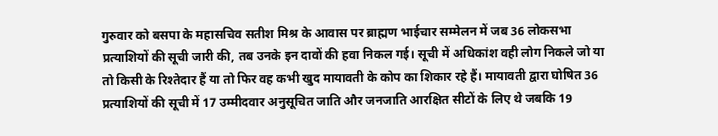गुरुवार को बसपा के महासचिव सतीश मिश्र के आवास पर ब्राह्मण भाईचार सम्मेलन में जब 36 लोकसभा प्रत्याशियों की सूची जारी की, तब उनके इन दावों की हवा निकल गई। सूची में अधिकांश वही लोग निकले जो या तो किसी के रिश्तेदार हैं या तो फिर वह कभी खुद मायावती के कोप का शिकार रहे हैं। मायावती द्वारा घोषित 36 प्रत्याशियों की सूची में 17 उम्मीदवार अनुसूचित जाति और जनजाति आरक्षित सीटों के लिए थे जबकि 19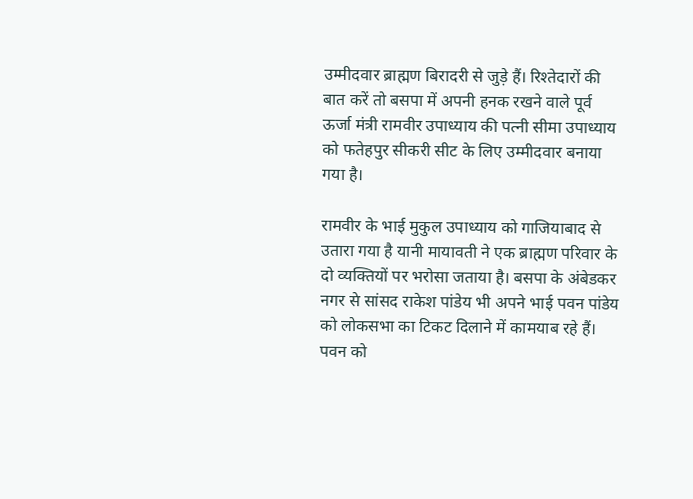उम्मीदवार ब्राह्मण बिरादरी से जुड़े हैं। रिश्तेदारों की बात करें तो बसपा में अपनी हनक रखने वाले पूर्व ऊर्जा मंत्री रामवीर उपाध्याय की पत्नी सीमा उपाध्याय को फतेहपुर सीकरी सीट के लिए उम्मीदवार बनाया गया है।

रामवीर के भाई मुकुल उपाध्याय को गाजियाबाद से उतारा गया है यानी मायावती ने एक ब्राह्मण परिवार के दो व्यक्तियों पर भरोसा जताया है। बसपा के अंबेडकर नगर से सांसद राकेश पांडेय भी अपने भाई पवन पांडेय को लोकसभा का टिकट दिलाने में कामयाब रहे हैं। पवन को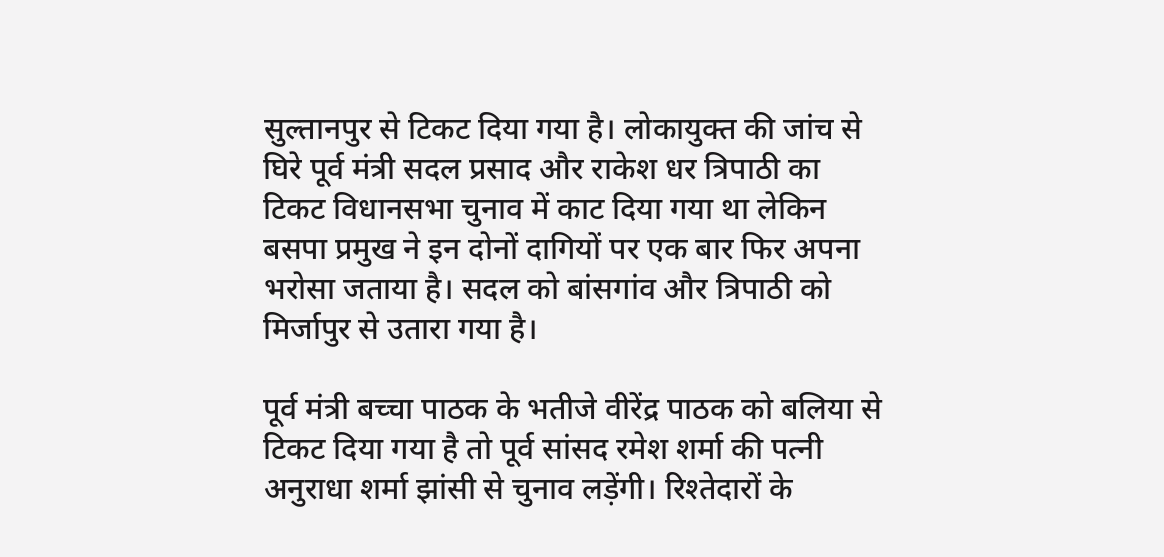सुल्तानपुर से टिकट दिया गया है। लोकायुक्त की जांच से घिरे पूर्व मंत्री सदल प्रसाद और राकेश धर त्रिपाठी का टिकट विधानसभा चुनाव में काट दिया गया था लेकिन बसपा प्रमुख ने इन दोनों दागियों पर एक बार फिर अपना भरोसा जताया है। सदल को बांसगांव और त्रिपाठी को मिर्जापुर से उतारा गया है।

पूर्व मंत्री बच्चा पाठक के भतीजे वीरेंद्र पाठक को बलिया से टिकट दिया गया है तो पूर्व सांसद रमेश शर्मा की पत्नी अनुराधा शर्मा झांसी से चुनाव लड़ेंगी। रिश्तेदारों के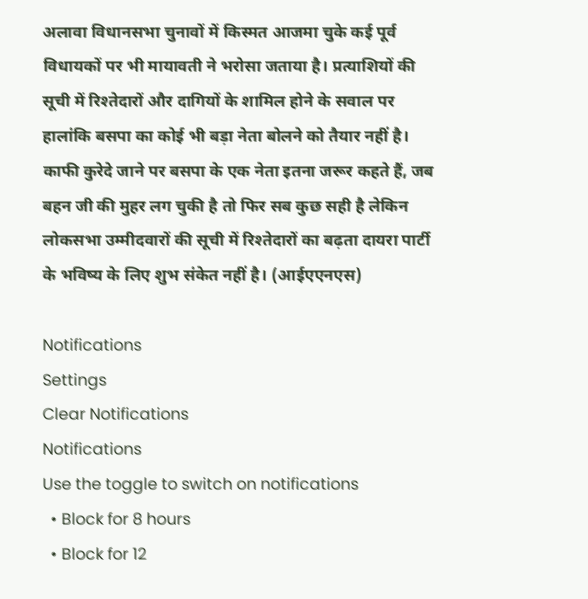अलावा विधानसभा चुनावों में किस्मत आजमा चुके कई पूर्व विधायकों पर भी मायावती ने भरोसा जताया है। प्रत्याशियों की सूची में रिश्तेदारों और दागियों के शामिल होने के सवाल पर हालांकि बसपा का कोई भी बड़ा नेता बोलने को तैयार नहीं है। काफी कुरेदे जाने पर बसपा के एक नेता इतना जरूर कहते हैं, जब बहन जी की मुहर लग चुकी है तो फिर सब कुछ सही है लेकिन लोकसभा उम्मीदवारों की सूची में रिश्तेदारों का बढ़ता दायरा पार्टी के भविष्य के लिए शुभ संकेत नहीं है। (आईएएनएस)

Notifications
Settings
Clear Notifications
Notifications
Use the toggle to switch on notifications
  • Block for 8 hours
  • Block for 12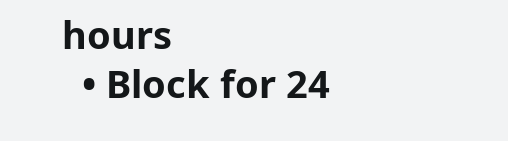hours
  • Block for 24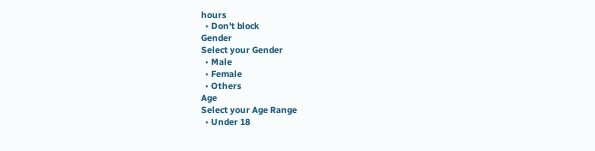hours
  • Don't block
Gender
Select your Gender
  • Male
  • Female
  • Others
Age
Select your Age Range
  • Under 18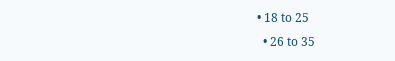• 18 to 25
  • 26 to 35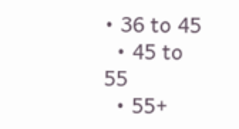• 36 to 45
  • 45 to 55
  • 55+